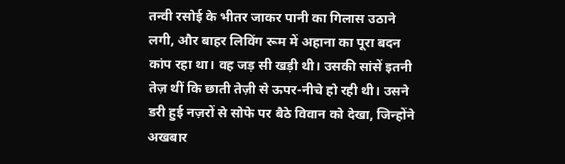तन्वी रसोई के भीतर जाकर पानी का गिलास उठाने लगी, और बाहर लिविंग रूम में अहाना का पूरा बदन कांप रहा था। वह जड़ सी खड़ी थी। उसकी सांसें इतनी तेज़ थीं कि छाती तेज़ी से ऊपर-नीचे हो रही थी। उसने डरी हुई नज़रों से सोफे पर बैठे विवान को देखा, जिन्होंने अखबार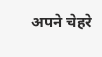अपने चेहरे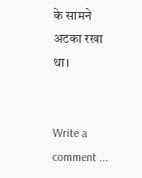के सामने अटका रखा था।


Write a comment ...